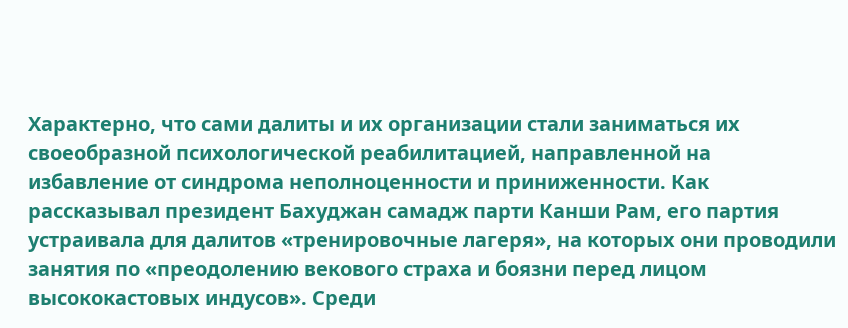Характерно, что сами далиты и их организации стали заниматься их своеобразной психологической реабилитацией, направленной на избавление от синдрома неполноценности и приниженности. Как рассказывал президент Бахуджан самадж парти Канши Рам, его партия устраивала для далитов «тренировочные лагеря», на которых они проводили занятия по «преодолению векового страха и боязни перед лицом высококастовых индусов». Среди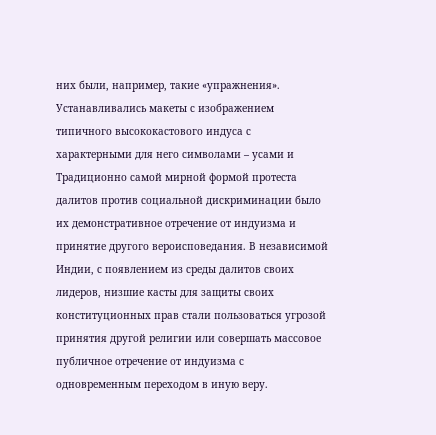них были, например, такие «упражнения». Устанавливались макеты с изображением типичного высококастового индуса с характерными для него символами – усами и
Традиционно самой мирной формой протеста далитов против социальной дискриминации было их демонстративное отречение от индуизма и принятие другого вероисповедания. В независимой Индии, с появлением из среды далитов своих лидеров, низшие касты для защиты своих конституционных прав стали пользоваться угрозой принятия другой религии или совершать массовое публичное отречение от индуизма с одновременным переходом в иную веру.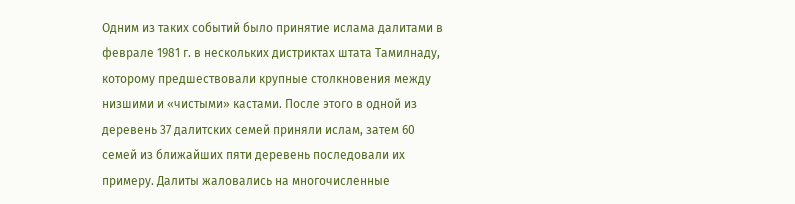Одним из таких событий было принятие ислама далитами в феврале 1981 г. в нескольких дистриктах штата Тамилнаду, которому предшествовали крупные столкновения между низшими и «чистыми» кастами. После этого в одной из деревень 37 далитских семей приняли ислам, затем 60 семей из ближайших пяти деревень последовали их примеру. Далиты жаловались на многочисленные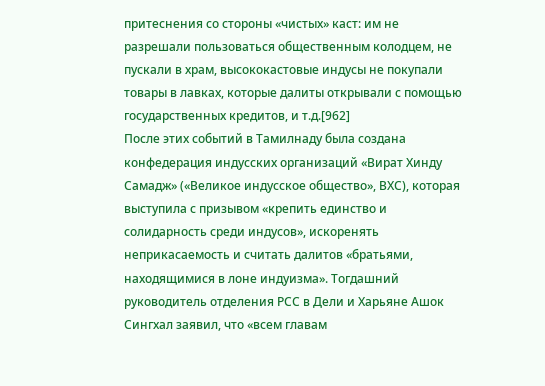притеснения со стороны «чистых» каст: им не разрешали пользоваться общественным колодцем, не пускали в храм, высококастовые индусы не покупали товары в лавках, которые далиты открывали с помощью государственных кредитов, и т.д.[962]
После этих событий в Тамилнаду была создана конфедерация индусских организаций «Вират Хинду Самадж» («Великое индусское общество», ВХС), которая выступила с призывом «крепить единство и солидарность среди индусов», искоренять неприкасаемость и считать далитов «братьями, находящимися в лоне индуизма». Тогдашний руководитель отделения РСС в Дели и Харьяне Ашок Сингхал заявил, что «всем главам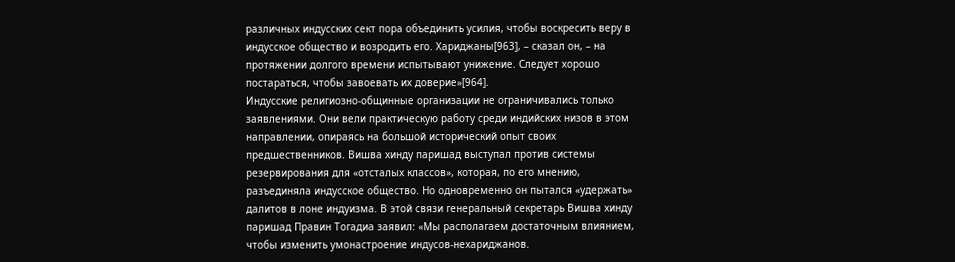различных индусских сект пора объединить усилия, чтобы воскресить веру в индусское общество и возродить его. Хариджаны[963], – сказал он, – на протяжении долгого времени испытывают унижение. Следует хорошо постараться, чтобы завоевать их доверие»[964].
Индусские религиозно-общинные организации не ограничивались только заявлениями. Они вели практическую работу среди индийских низов в этом направлении, опираясь на большой исторический опыт своих предшественников. Вишва хинду паришад выступал против системы резервирования для «отсталых классов», которая, по его мнению, разъединяла индусское общество. Но одновременно он пытался «удержать» далитов в лоне индуизма. В этой связи генеральный секретарь Вишва хинду паришад Правин Тогадиа заявил: «Мы располагаем достаточным влиянием, чтобы изменить умонастроение индусов-нехариджанов.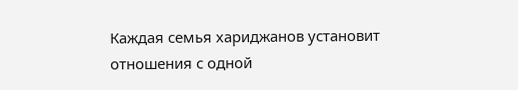Каждая семья хариджанов установит отношения с одной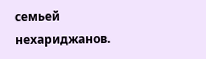семьей нехариджанов.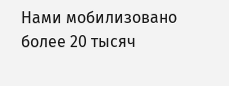Нами мобилизовано более 20 тысяч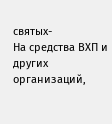святых-
На средства ВХП и других организаций,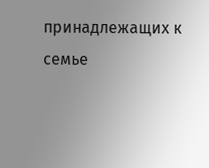принадлежащих к семье